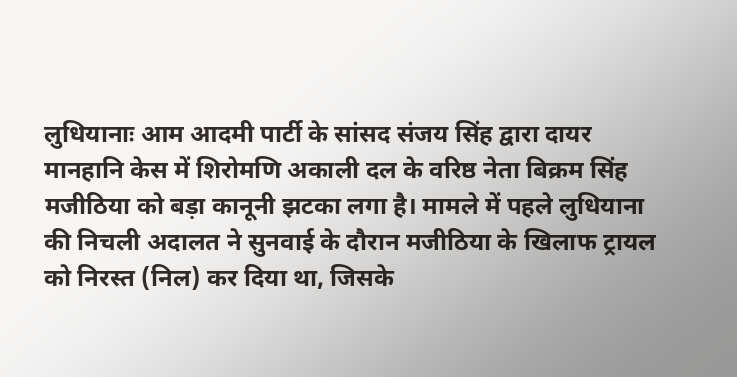लुधियानाः आम आदमी पार्टी के सांसद संजय सिंह द्वारा दायर मानहानि केस में शिरोमणि अकाली दल के वरिष्ठ नेता बिक्रम सिंह मजीठिया को बड़ा कानूनी झटका लगा है। मामले में पहले लुधियाना की निचली अदालत ने सुनवाई के दौरान मजीठिया के खिलाफ ट्रायल को निरस्त (निल) कर दिया था, जिसके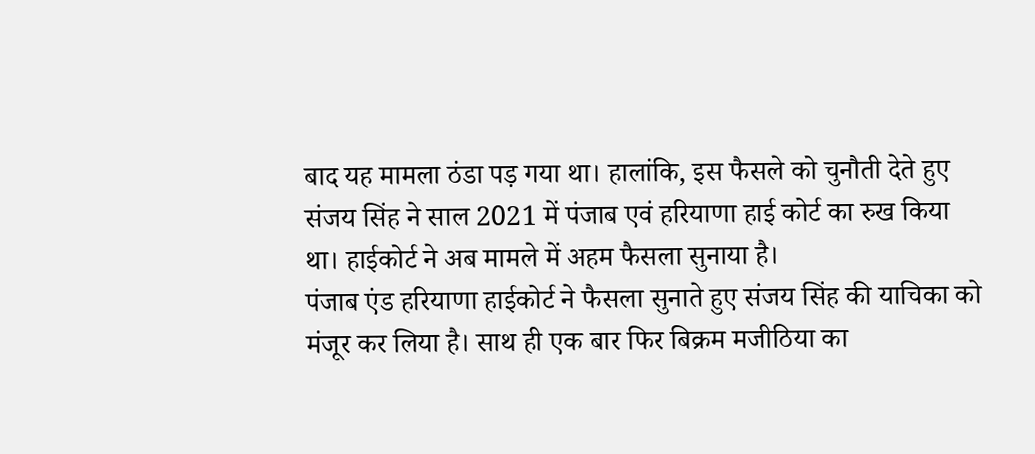बाद यह मामला ठंडा पड़ गया था। हालांकि, इस फैसले को चुनौती देते हुए संजय सिंह ने साल 2021 में पंजाब एवं हरियाणा हाई कोर्ट का रुख किया था। हाईकोर्ट ने अब मामले में अहम फैसला सुनाया है।
पंजाब एंड हरियाणा हाईकोर्ट ने फैसला सुनाते हुए संजय सिंह की याचिका को मंजूर कर लिया है। साथ ही एक बार फिर बिक्रम मजीठिया का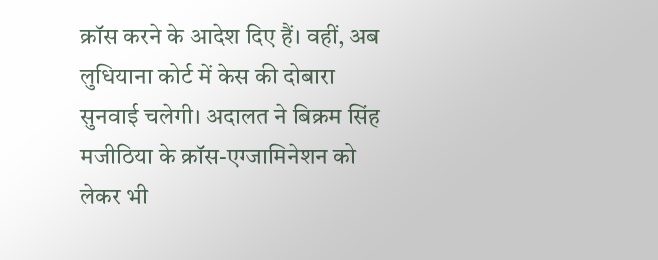क्रॉस करने के आदेश दिए हैं। वहीं, अब लुधियाना कोर्ट में केस की दोबारा सुनवाई चलेगी। अदालत ने बिक्रम सिंह मजीठिया के क्रॉस-एग्जामिनेशन को लेकर भी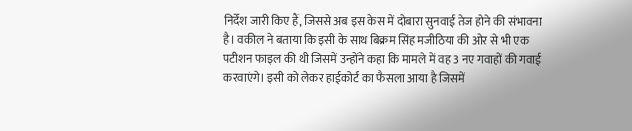निर्देश जारी किए हैं, जिससे अब इस केस में दोबारा सुनवाई तेज होने की संभावना है। वकील ने बताया कि इसी के साथ बिक्रम सिंह मजीठिया की ओर से भी एक पटीशन फाइल की थी जिसमें उन्होंने कहा कि मामले में वह 3 नए गवाहों की गवाई करवाएंगे। इसी को लेकर हाईकोर्ट का फैसला आया है जिसमें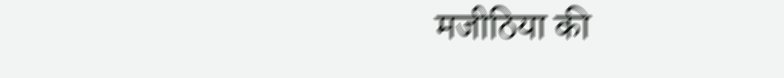मजीठिया की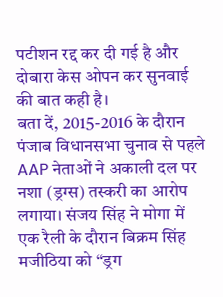पटीशन रद्द कर दी गई है और दोबारा केस ओपन कर सुनवाई की बात कही है।
बता दें, 2015-2016 के दौरान पंजाब विधानसभा चुनाव से पहले AAP नेताओं ने अकाली दल पर नशा (ड्रग्स) तस्करी का आरोप लगाया। संजय सिंह ने मोगा में एक रैली के दौरान बिक्रम सिंह मजीठिया को “ड्रग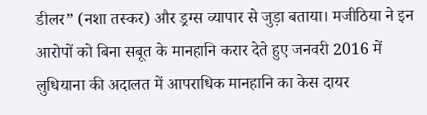डीलर” (नशा तस्कर) और ड्रग्स व्यापार से जुड़ा बताया। मजीठिया ने इन आरोपों को बिना सबूत के मानहानि करार देते हुए जनवरी 2016 में लुधियाना की अदालत में आपराधिक मानहानि का केस दायर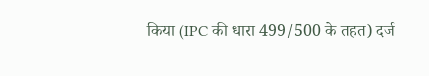किया (IPC की धारा 499/500 के तहत) दर्ज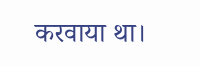करवाया था।